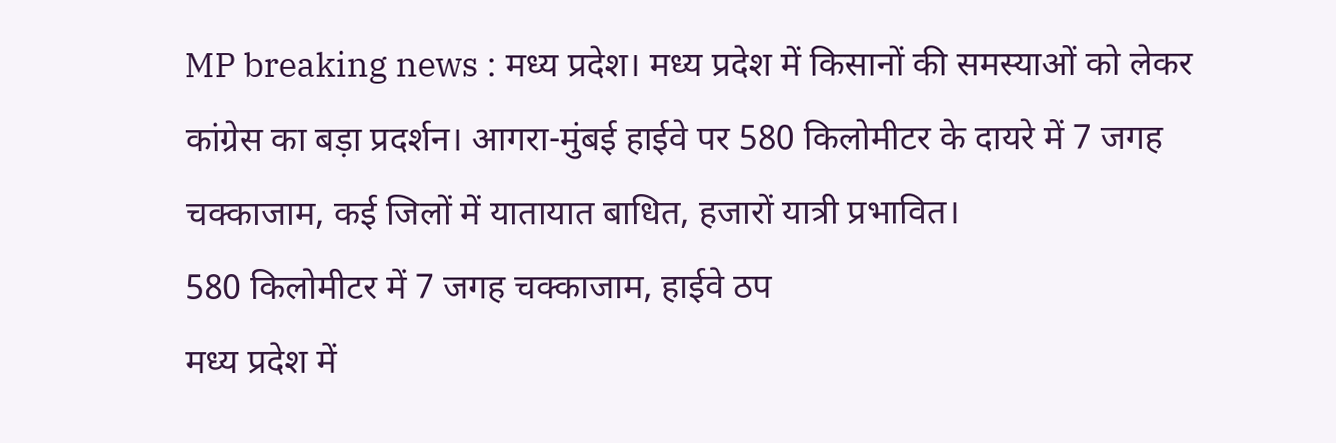MP breaking news : मध्य प्रदेश। मध्य प्रदेश में किसानों की समस्याओं को लेकर कांग्रेस का बड़ा प्रदर्शन। आगरा-मुंबई हाईवे पर 580 किलोमीटर के दायरे में 7 जगह चक्काजाम, कई जिलों में यातायात बाधित, हजारों यात्री प्रभावित।
580 किलोमीटर में 7 जगह चक्काजाम, हाईवे ठप
मध्य प्रदेश में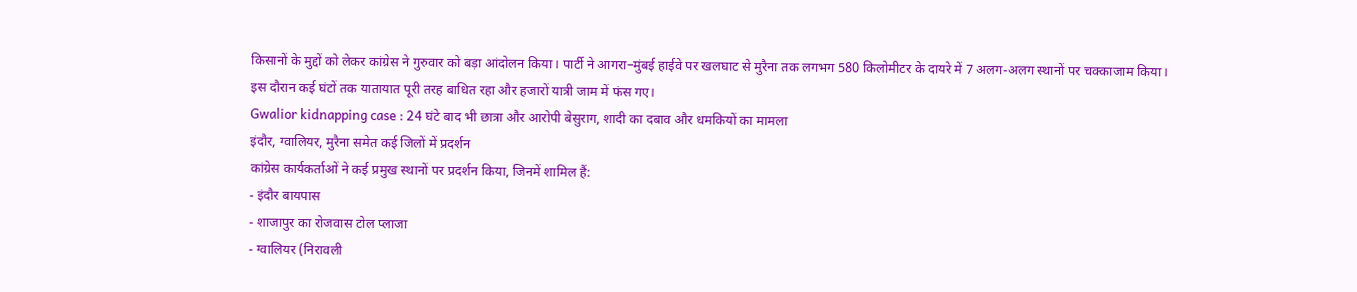किसानों के मुद्दों को लेकर कांग्रेस ने गुरुवार को बड़ा आंदोलन किया। पार्टी ने आगरा–मुंबई हाईवे पर खलघाट से मुरैना तक लगभग 580 किलोमीटर के दायरे में 7 अलग-अलग स्थानों पर चक्काजाम किया।
इस दौरान कई घंटों तक यातायात पूरी तरह बाधित रहा और हजारों यात्री जाम में फंस गए।
Gwalior kidnapping case : 24 घंटे बाद भी छात्रा और आरोपी बेसुराग, शादी का दबाव और धमकियों का मामला
इंदौर, ग्वालियर, मुरैना समेत कई जिलों में प्रदर्शन
कांग्रेस कार्यकर्ताओं ने कई प्रमुख स्थानों पर प्रदर्शन किया, जिनमें शामिल हैं:
- इंदौर बायपास
- शाजापुर का रोजवास टोल प्लाजा
- ग्वालियर (निरावली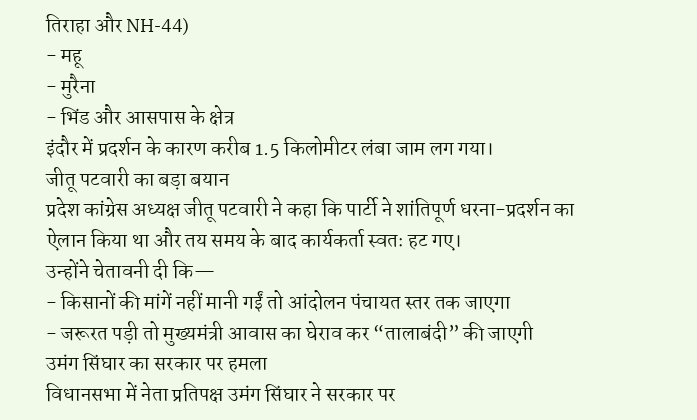तिराहा और NH-44)
- महू
- मुरैना
- भिंड और आसपास के क्षेत्र
इंदौर में प्रदर्शन के कारण करीब 1.5 किलोमीटर लंबा जाम लग गया।
जीतू पटवारी का बड़ा बयान
प्रदेश कांग्रेस अध्यक्ष जीतू पटवारी ने कहा कि पार्टी ने शांतिपूर्ण धरना-प्रदर्शन का ऐलान किया था और तय समय के बाद कार्यकर्ता स्वतः हट गए।
उन्होंने चेतावनी दी कि—
- किसानों की मांगें नहीं मानी गईं तो आंदोलन पंचायत स्तर तक जाएगा
- जरूरत पड़ी तो मुख्यमंत्री आवास का घेराव कर “तालाबंदी” की जाएगी
उमंग सिंघार का सरकार पर हमला
विधानसभा में नेता प्रतिपक्ष उमंग सिंघार ने सरकार पर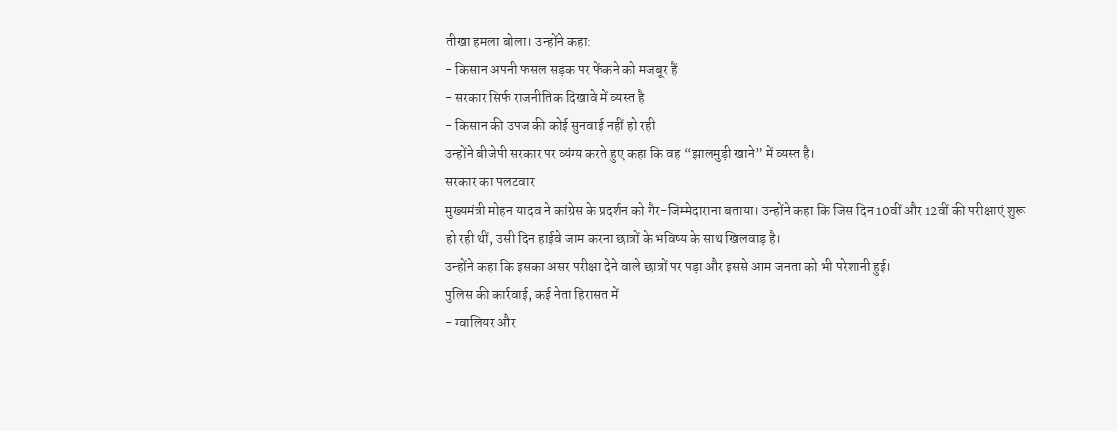तीखा हमला बोला। उन्होंने कहा:
- किसान अपनी फसल सड़क पर फेंकने को मजबूर हैं
- सरकार सिर्फ राजनीतिक दिखावे में व्यस्त है
- किसान की उपज की कोई सुनवाई नहीं हो रही
उन्होंने बीजेपी सरकार पर व्यंग्य करते हुए कहा कि वह “झालमुड़ी खाने” में व्यस्त है।
सरकार का पलटवार
मुख्यमंत्री मोहन यादव ने कांग्रेस के प्रदर्शन को गैर-जिम्मेदाराना बताया। उन्होंने कहा कि जिस दिन 10वीं और 12वीं की परीक्षाएं शुरू हो रही थीं, उसी दिन हाईवे जाम करना छात्रों के भविष्य के साथ खिलवाड़ है।
उन्होंने कहा कि इसका असर परीक्षा देने वाले छात्रों पर पड़ा और इससे आम जनता को भी परेशानी हुई।
पुलिस की कार्रवाई, कई नेता हिरासत में
- ग्वालियर और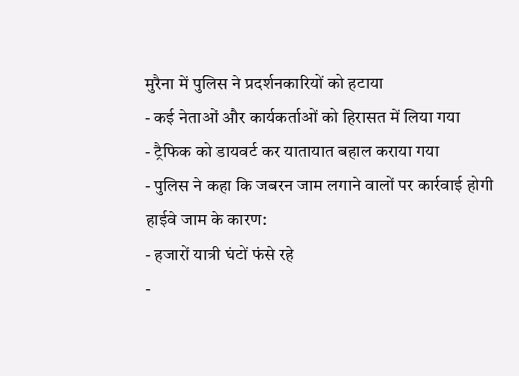मुरैना में पुलिस ने प्रदर्शनकारियों को हटाया
- कई नेताओं और कार्यकर्ताओं को हिरासत में लिया गया
- ट्रैफिक को डायवर्ट कर यातायात बहाल कराया गया
- पुलिस ने कहा कि जबरन जाम लगाने वालों पर कार्रवाई होगी
हाईवे जाम के कारण:
- हजारों यात्री घंटों फंसे रहे
-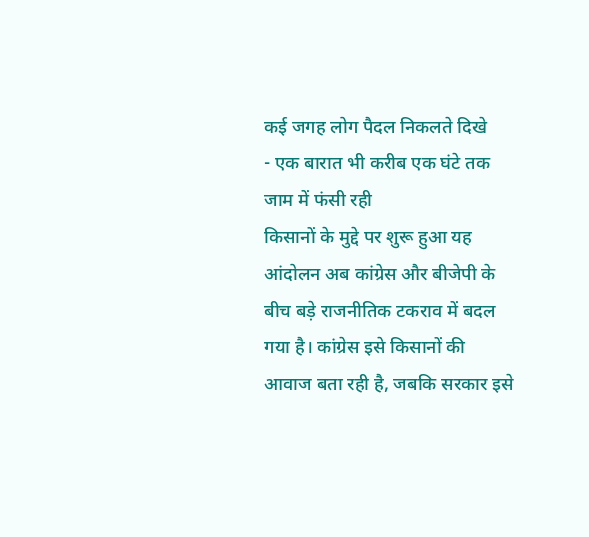कई जगह लोग पैदल निकलते दिखे
- एक बारात भी करीब एक घंटे तक जाम में फंसी रही
किसानों के मुद्दे पर शुरू हुआ यह आंदोलन अब कांग्रेस और बीजेपी के बीच बड़े राजनीतिक टकराव में बदल गया है। कांग्रेस इसे किसानों की आवाज बता रही है, जबकि सरकार इसे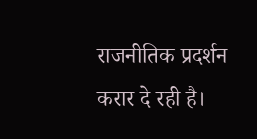राजनीतिक प्रदर्शन करार दे रही है।